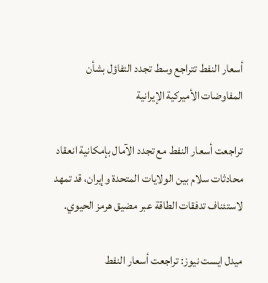أسعار النفط تتراجع وسط تجدد التفاؤل بشأن المفاوضات الأميركية الإيرانية

تراجعت أسعار النفط مع تجدد الآمال بإمكانية انعقاد محادثات سلام بين الولايات المتحدة وإيران، قد تمهد لاستئناف تدفقات الطاقة عبر مضيق هرمز الحيوي.

ميدل ايست نيوز: تراجعت أسعار النفط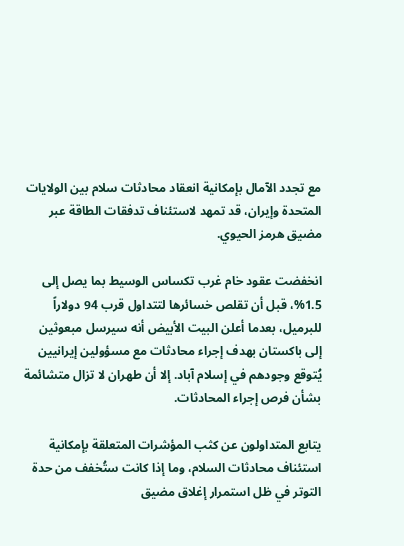مع تجدد الآمال بإمكانية انعقاد محادثات سلام بين الولايات المتحدة وإيران، قد تمهد لاستئناف تدفقات الطاقة عبر مضيق هرمز الحيوي.

انخفضت عقود خام غرب تكساس الوسيط بما يصل إلى 1.5%، قبل أن تقلص خسائرها لتتداول قرب 94 دولاراً للبرميل، بعدما أعلن البيت الأبيض أنه سيرسل مبعوثين إلى باكستان بهدف إجراء محادثات مع مسؤولين إيرانيين يُتوقع وجودهم في إسلام آباد. إلا أن طهران لا تزال متشائمة بشأن فرص إجراء المحادثات.

يتابع المتداولون عن كثب المؤشرات المتعلقة بإمكانية استئناف محادثات السلام، وما إذا كانت ستُخفف من حدة التوتر في ظل استمرار إغلاق مضيق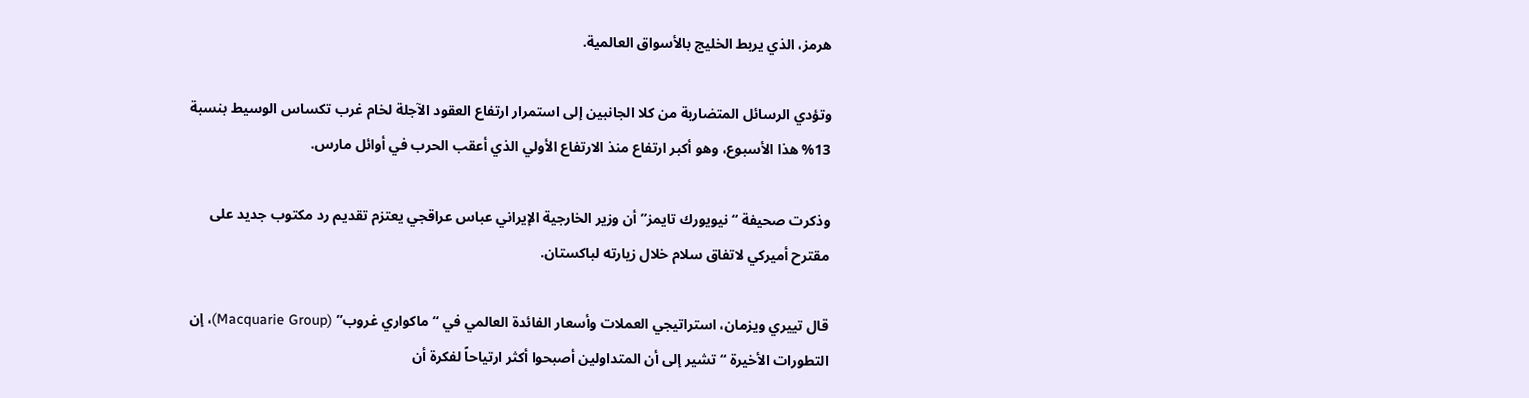هرمز، الذي يربط الخليج بالأسواق العالمية.

وتؤدي الرسائل المتضاربة من كلا الجانبين إلى استمرار ارتفاع العقود الآجلة لخام غرب تكساس الوسيط بنسبة 13% هذا الأسبوع، وهو أكبر ارتفاع منذ الارتفاع الأولي الذي أعقب الحرب في أوائل مارس.

وذكرت صحيفة “نيويورك تايمز” أن وزير الخارجية الإيراني عباس عراقجي يعتزم تقديم رد مكتوب جديد على مقترح أميركي لاتفاق سلام خلال زيارته لباكستان.

قال تييري ويزمان، استراتيجي العملات وأسعار الفائدة العالمي في “ماكواري غروب” (Macquarie Group)، إن التطورات الأخيرة “تشير إلى أن المتداولين أصبحوا أكثر ارتياحاً لفكرة أن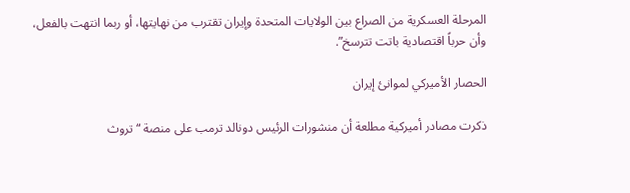المرحلة العسكرية من الصراع بين الولايات المتحدة وإيران تقترب من نهايتها، أو ربما انتهت بالفعل، وأن حرباً اقتصادية باتت تترسخ”.

الحصار الأميركي لموانئ إيران

ذكرت مصادر أميركية مطلعة أن منشورات الرئيس دونالد ترمب على منصة “تروث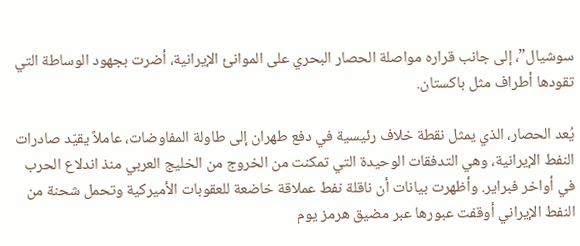سوشيال”، إلى جانب قراره مواصلة الحصار البحري على الموانئ الإيرانية، أضرت بجهود الوساطة التي تقودها أطراف مثل باكستان.

يُعد الحصار، الذي يمثل نقطة خلاف رئيسية في دفع طهران إلى طاولة المفاوضات، عاملاً يقيّد صادرات النفط الإيرانية، وهي التدفقات الوحيدة التي تمكنت من الخروج من الخليج العربي منذ اندلاع الحرب في أواخر فبراير. وأظهرت بيانات أن ناقلة نفط عملاقة خاضعة للعقوبات الأميركية وتحمل شحنة من النفط الإيراني أوقفت عبورها عبر مضيق هرمز يوم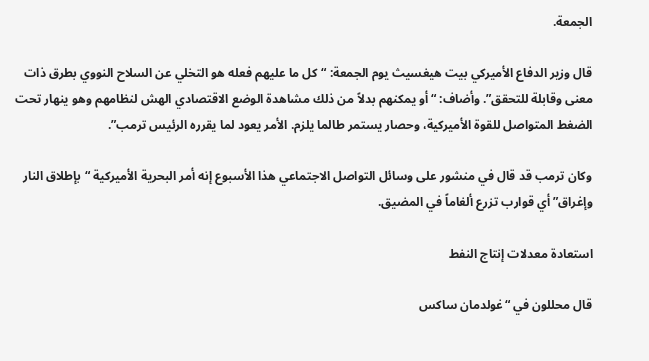الجمعة.

قال وزير الدفاع الأميركي بيت هيغسيث يوم الجمعة: “كل ما عليهم فعله هو التخلي عن السلاح النووي بطرق ذات معنى وقابلة للتحقق”. وأضاف: “أو يمكنهم بدلاً من ذلك مشاهدة الوضع الاقتصادي الهش لنظامهم وهو ينهار تحت الضغط المتواصل للقوة الأميركية، وحصار يستمر طالما يلزم. الأمر يعود لما يقرره الرئيس ترمب”.

وكان ترمب قد قال في منشور على وسائل التواصل الاجتماعي هذا الأسبوع إنه أمر البحرية الأميركية “بإطلاق النار وإغراق” أي قوارب تزرع ألغاماً في المضيق.

استعادة معدلات إنتاج النفط

قال محللون في “غولدمان ساكس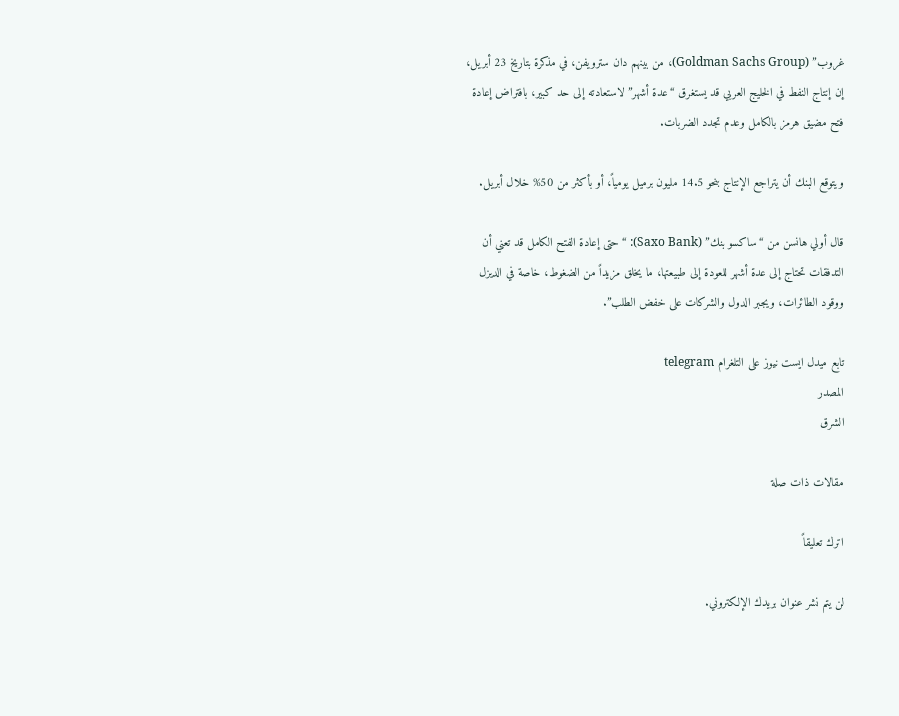غروب” (Goldman Sachs Group)، من بينهم دان سترويفن، في مذكرة بتاريخ 23 أبريل، إن إنتاج النفط في الخليج العربي قد يستغرق “عدة أشهر” لاستعادته إلى حد كبير، بافتراض إعادة فتح مضيق هرمز بالكامل وعدم تجدد الضربات.

ويتوقع البنك أن يتراجع الإنتاج بنحو 14.5 مليون برميل يومياً، أو بأكثر من 50% خلال أبريل.

قال أولي هانسن من “ساكسو بنك” (Saxo Bank): “حتى إعادة الفتح الكامل قد تعني أن التدفقات تحتاج إلى عدة أشهر للعودة إلى طبيعتها، ما يخلق مزيداً من الضغوط، خاصة في الديزل ووقود الطائرات، ويجبر الدول والشركات على خفض الطلب”.

تابع ميدل ايست نيوز على التلغرام telegram
المصدر
الشرق

مقالات ذات صلة

اترك تعليقاً

لن يتم نشر عنوان بريدك الإلكتروني.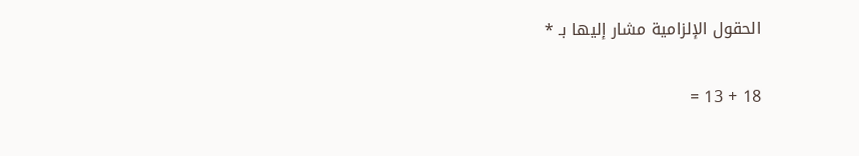الحقول الإلزامية مشار إليها بـ *

18 + 13 =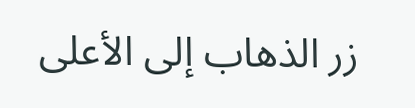زر الذهاب إلى الأعلى